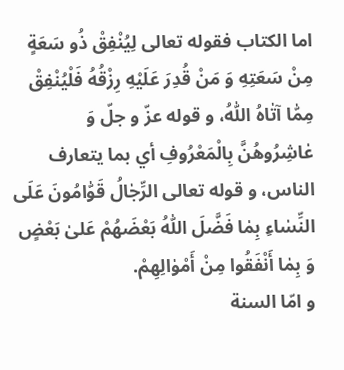اما الكتاب فقوله تعالى لِيُنْفِقْ ذُو سَعَةٍ مِنْ سَعَتِهِ وَ مَنْ قُدِرَ عَلَيْهِ رِزْقُهُ فَلْيُنْفِقْ مِمّٰا آتٰاهُ اللّٰهُ، و قوله عزّ و جلّ وَ عٰاشِرُوهُنَّ بِالْمَعْرُوفِ أي بما يتعارف الناس، و قوله تعالى الرِّجٰالُ قَوّٰامُونَ عَلَى النِّسٰاءِ بِمٰا فَضَّلَ اللّٰهُ بَعْضَهُمْ عَلىٰ بَعْضٍ وَ بِمٰا أَنْفَقُوا مِنْ أَمْوٰالِهِمْ.
و امّا السنة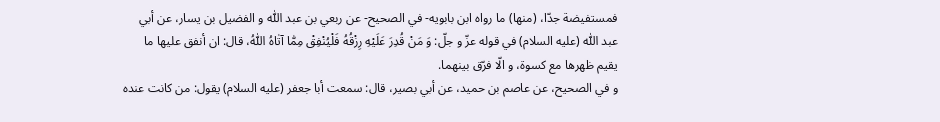فمستفيضة جدّا، (منها) ما رواه ابن بابويه- في الصحيح- عن ربعي بن عبد اللّٰه و الفضيل بن يسار، عن أبي عبد اللّٰه (عليه السلام) في قوله عزّ و جلّ: وَ مَنْ قُدِرَ عَلَيْهِ رِزْقُهُ فَلْيُنْفِقْ مِمّٰا آتٰاهُ اللّٰهُ، قال: ان أنفق عليها ما يقيم ظهرها مع كسوة، و الّا فرّق بينهما.
و في الصحيح، عن عاصم بن حميد، عن أبي بصير، قال: سمعت أبا جعفر (عليه السلام) يقول: من كانت عنده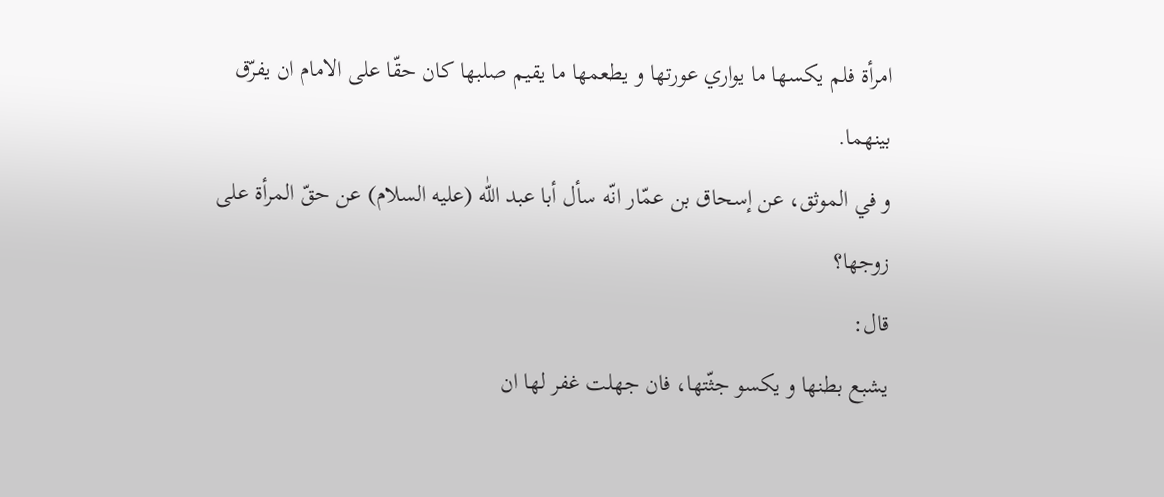امرأة فلم يكسها ما يواري عورتها و يطعمها ما يقيم صلبها كان حقّا على الامام ان يفرّق بينهما.
و في الموثق، عن إسحاق بن عمّار انّه سأل أبا عبد اللّٰه (عليه السلام) عن حقّ المرأة على زوجها؟
قال:
يشبع بطنها و يكسو جثّتها، فان جهلت غفر لها ان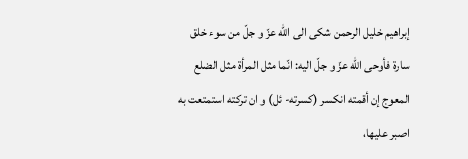إبراهيم خليل الرحمن شكى الى اللّٰه عزّ و جلّ من سوء خلق سارة فأوحى اللّٰه عزّ و جلّ اليه: انّما مثل المرأة مثل الضلع المعوج إن أقمته انكسر (كسرته- ئل) و ان تركته استمتعت به اصبر عليها،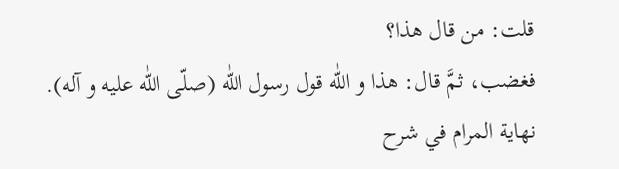قلت: من قال هذا؟
فغضب، ثمَّ قال: هذا و اللّٰه قول رسول اللّٰه (صلّى اللّٰه عليه و آله).
نهاية المرام في شرح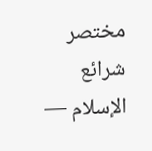مختصر شرائع الإسلام —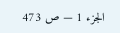الجزء 1 — ص 473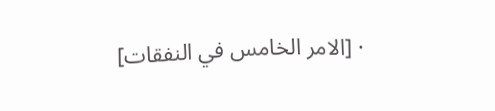· [الامر الخامس في النفقات]